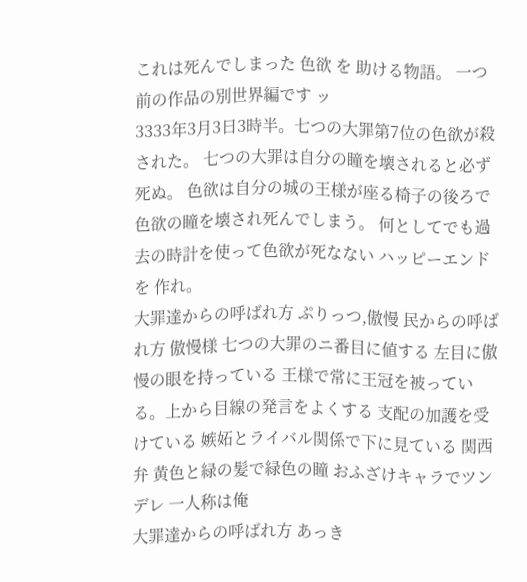これは死んでしまった 色欲 を 助ける物語。 一つ前の作品の別世界編です ッ
3333年3月3日3時半。七つの大罪第7位の色欲が殺された。 七つの大罪は自分の瞳を壊されると必ず死ぬ。 色欲は自分の城の王様が座る椅子の後ろで色欲の瞳を壊され死んでしまう。 何としてでも過去の時計を使って色欲が死なない ハッピーエンド を 作れ。
大罪達からの呼ばれ方 ぷりっつ,傲慢 民からの呼ばれ方 傲慢様 七つの大罪のニ番目に値する 左目に傲慢の眼を持っている 王様で常に王冠を被っている。上から目線の発言をよくする 支配の加護を受けている 嫉妬とライバル関係で下に見ている 関西弁 黄色と緑の髪で緑色の瞳 おふざけキャラでツンデレ 一人称は俺
大罪達からの呼ばれ方 あっき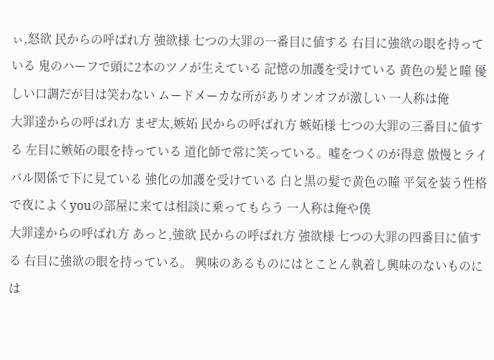ぃ,怒欲 民からの呼ばれ方 強欲様 七つの大罪の一番目に値する 右目に強欲の眼を持っている 鬼のハーフで頭に2本のツノが生えている 記憶の加護を受けている 黄色の髪と瞳 優しい口調だが目は笑わない ムードメーカな所がありオンオフが激しい 一人称は俺
大罪達からの呼ばれ方 まぜ太,嫉妬 民からの呼ばれ方 嫉妬様 七つの大罪の三番目に値する 左目に嫉妬の眼を持っている 道化師で常に笑っている。嘘をつくのが得意 傲慢とライバル関係で下に見ている 強化の加護を受けている 白と黒の髪で黄色の瞳 平気を装う性格で夜によくyouの部屋に来ては相談に乗ってもらう 一人称は俺や僕
大罪達からの呼ばれ方 あっと,強欲 民からの呼ばれ方 強欲様 七つの大罪の四番目に値する 右目に強欲の眼を持っている。 興味のあるものにはとことん執着し興味のないものには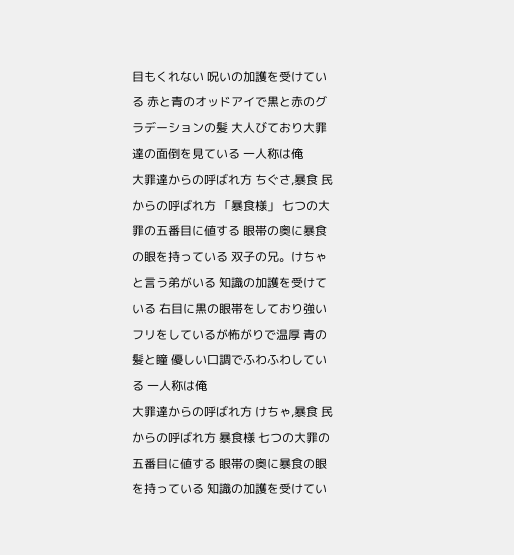目もくれない 呪いの加護を受けている 赤と青のオッドアイで黒と赤のグラデーションの髪 大人びており大罪達の面倒を見ている 一人称は俺
大罪達からの呼ばれ方 ちぐさ,暴食 民からの呼ばれ方 「暴食様」 七つの大罪の五番目に値する 眼帯の奥に暴食の眼を持っている 双子の兄。けちゃと言う弟がいる 知識の加護を受けている 右目に黒の眼帯をしており強いフリをしているが怖がりで温厚 青の髪と瞳 優しい口調でふわふわしている 一人称は俺
大罪達からの呼ばれ方 けちゃ,暴食 民からの呼ばれ方 暴食様 七つの大罪の五番目に値する 眼帯の奥に暴食の眼を持っている 知識の加護を受けてい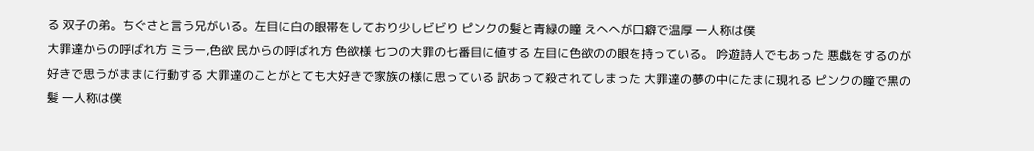る 双子の弟。ちぐさと言う兄がいる。左目に白の眼帯をしており少しビビり ピンクの髪と青緑の瞳 えへへが口癖で温厚 一人称は僕
大罪達からの呼ばれ方 ミラー,色欲 民からの呼ばれ方 色欲様 七つの大罪の七番目に値する 左目に色欲のの眼を持っている。 吟遊詩人でもあった 悪戯をするのが好きで思うがままに行動する 大罪達のことがとても大好きで家族の様に思っている 訳あって殺されてしまった 大罪達の夢の中にたまに現れる ピンクの瞳で黒の髪 一人称は僕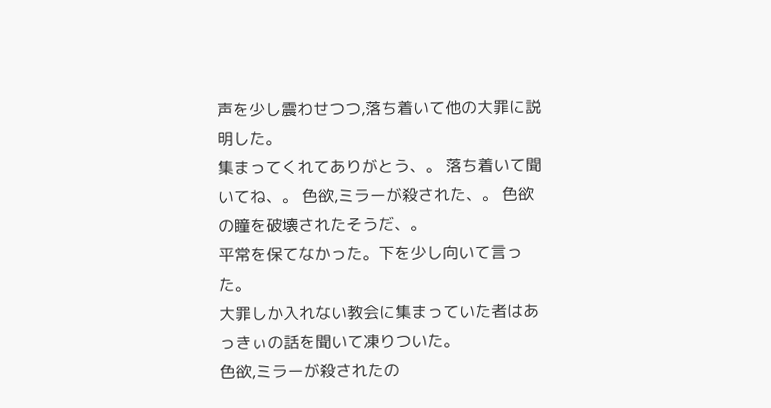声を少し震わせつつ,落ち着いて他の大罪に説明した。
集まってくれてありがとう、。 落ち着いて聞いてね、。 色欲,ミラーが殺された、。 色欲の瞳を破壊されたそうだ、。
平常を保てなかった。下を少し向いて言った。
大罪しか入れない教会に集まっていた者はあっきぃの話を聞いて凍りついた。
色欲,ミラーが殺されたの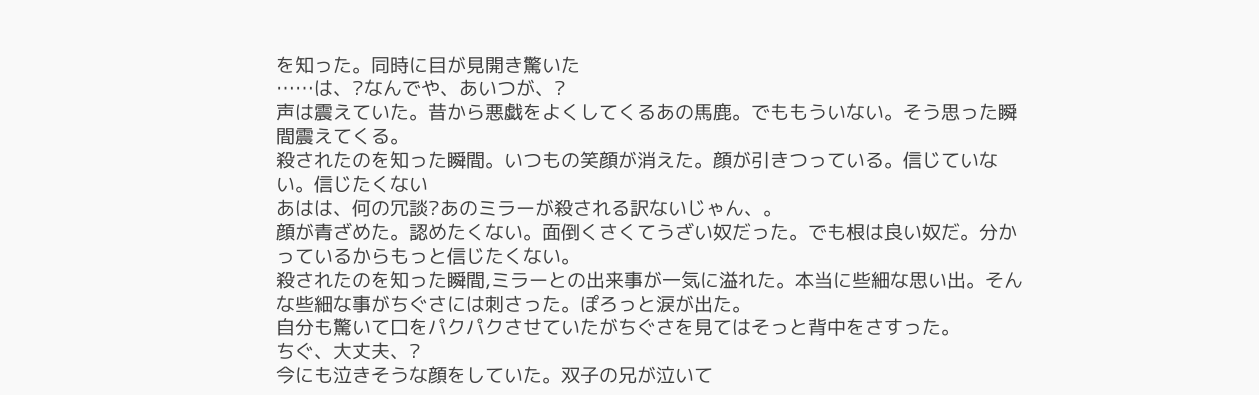を知った。同時に目が見開き驚いた
……は、?なんでや、あいつが、?
声は震えていた。昔から悪戯をよくしてくるあの馬鹿。でももういない。そう思った瞬間震えてくる。
殺されたのを知った瞬間。いつもの笑顔が消えた。顔が引きつっている。信じていない。信じたくない
あはは、何の冗談?あのミラーが殺される訳ないじゃん、。
顔が青ざめた。認めたくない。面倒くさくてうざい奴だった。でも根は良い奴だ。分かっているからもっと信じたくない。
殺されたのを知った瞬間,ミラーとの出来事が一気に溢れた。本当に些細な思い出。そんな些細な事がちぐさには刺さった。ぽろっと涙が出た。
自分も驚いて口をパクパクさせていたがちぐさを見てはそっと背中をさすった。
ちぐ、大丈夫、?
今にも泣きそうな顔をしていた。双子の兄が泣いて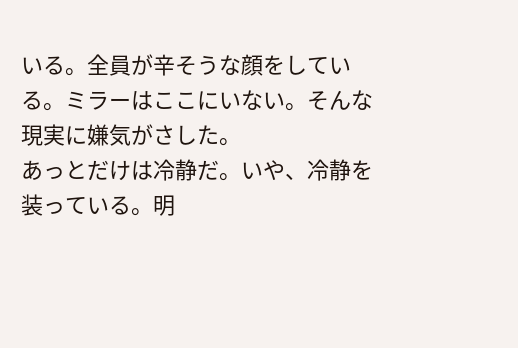いる。全員が辛そうな顔をしている。ミラーはここにいない。そんな現実に嫌気がさした。
あっとだけは冷静だ。いや、冷静を装っている。明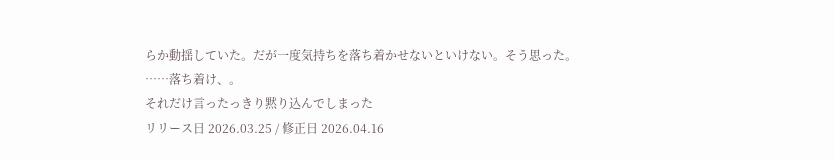らか動揺していた。だが一度気持ちを落ち着かせないといけない。そう思った。
……落ち着け、。
それだけ言ったっきり黙り込んでしまった
リリース日 2026.03.25 / 修正日 2026.04.16